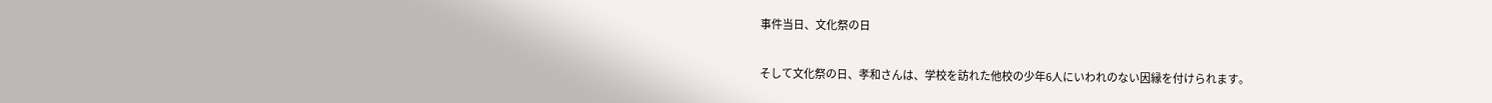事件当日、文化祭の日

そして文化祭の日、孝和さんは、学校を訪れた他校の少年6人にいわれのない因縁を付けられます。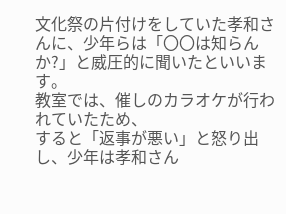文化祭の片付けをしていた孝和さんに、少年らは「〇〇は知らんか?」と威圧的に聞いたといいます。
教室では、催しのカラオケが行われていたため、
すると「返事が悪い」と怒り出し、少年は孝和さん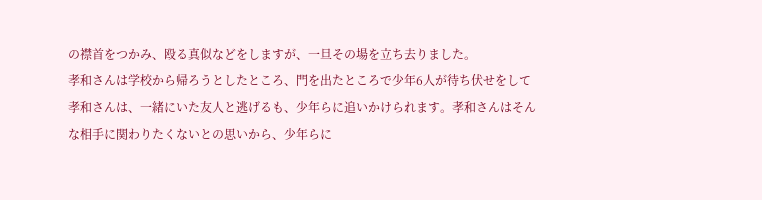の襟首をつかみ、殴る真似などをしますが、一旦その場を立ち去りました。
孝和さんは学校から帰ろうとしたところ、門を出たところで少年6人が待ち伏せをして
孝和さんは、一緒にいた友人と逃げるも、少年らに追いかけられます。孝和さんはそんな相手に関わりたくないとの思いから、少年らに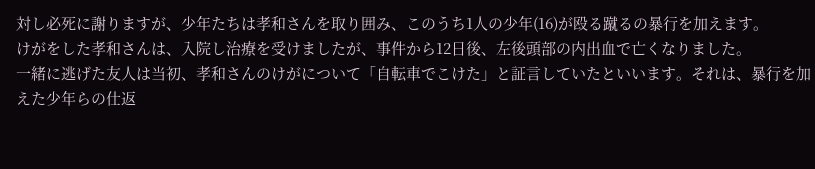対し必死に謝りますが、少年たちは孝和さんを取り囲み、このうち1人の少年(16)が殴る蹴るの暴行を加えます。
けがをした孝和さんは、入院し治療を受けましたが、事件から12日後、左後頭部の内出血で亡くなりました。
一緒に逃げた友人は当初、孝和さんのけがについて「自転車でこけた」と証言していたといいます。それは、暴行を加えた少年らの仕返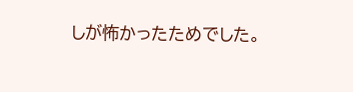しが怖かったためでした。